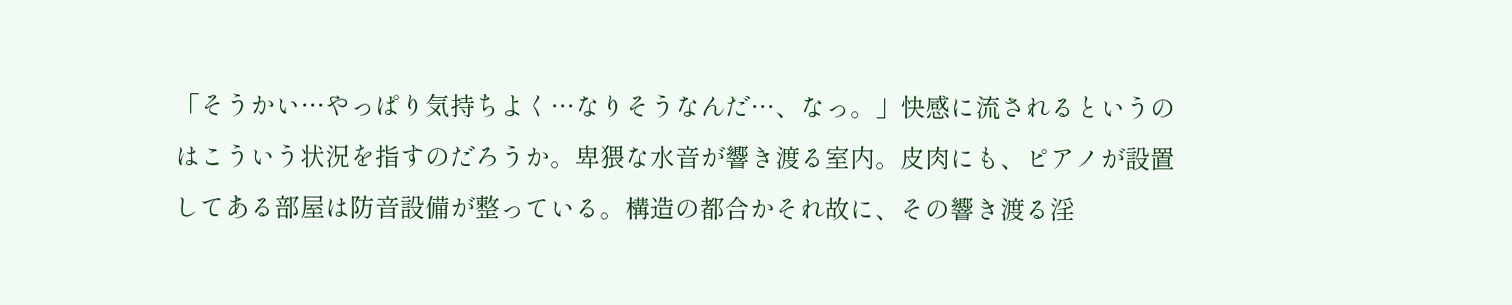「そうかい…やっぱり気持ちよく…なりそうなんだ…、なっ。」快感に流されるというのはこういう状況を指すのだろうか。卑猥な水音が響き渡る室内。皮肉にも、ピアノが設置してある部屋は防音設備が整っている。構造の都合かそれ故に、その響き渡る淫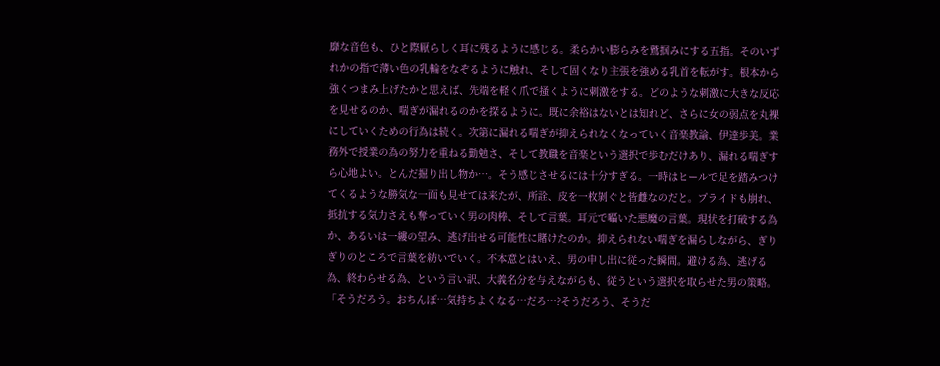靡な音色も、ひと際厭らしく耳に残るように感じる。柔らかい膨らみを鷲掴みにする五指。そのいずれかの指で薄い色の乳輪をなぞるように触れ、そして固くなり主張を強める乳首を転がす。根本から強くつまみ上げたかと思えば、先端を軽く爪で掻くように刺激をする。どのような刺激に大きな反応を見せるのか、喘ぎが漏れるのかを探るように。既に余裕はないとは知れど、さらに女の弱点を丸裸にしていくための行為は続く。次第に漏れる喘ぎが抑えられなくなっていく音楽教諭、伊達歩美。業務外で授業の為の努力を重ねる勤勉さ、そして教職を音楽という選択で歩むだけあり、漏れる喘ぎすら心地よい。とんだ掘り出し物か…。そう感じさせるには十分すぎる。一時はヒールで足を踏みつけてくるような勝気な一面も見せては来たが、所詮、皮を一枚剝ぐと皆雌なのだと。プライドも崩れ、抵抗する気力さえも奪っていく男の肉棒、そして言葉。耳元で囁いた悪魔の言葉。現状を打破する為か、あるいは一縷の望み、逃げ出せる可能性に賭けたのか。抑えられない喘ぎを漏らしながら、ぎりぎりのところで言葉を紡いでいく。不本意とはいえ、男の申し出に従った瞬間。避ける為、逃げる為、終わらせる為、という言い訳、大義名分を与えながらも、従うという選択を取らせた男の策略。「そうだろう。おちんぽ…気持ちよくなる…だろ…?そうだろう、そうだ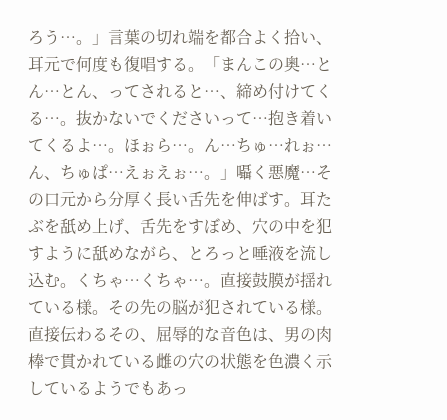ろう…。」言葉の切れ端を都合よく拾い、耳元で何度も復唱する。「まんこの奥…とん…とん、ってされると…、締め付けてくる…。抜かないでくださいって…抱き着いてくるよ…。ほぉら…。ん…ちゅ…れぉ…ん、ちゅぱ…えぉえぉ…。」囁く悪魔…その口元から分厚く長い舌先を伸ばす。耳たぶを舐め上げ、舌先をすぼめ、穴の中を犯すように舐めながら、とろっと唾液を流し込む。くちゃ…くちゃ…。直接鼓膜が揺れている様。その先の脳が犯されている様。直接伝わるその、屈辱的な音色は、男の肉棒で貫かれている雌の穴の状態を色濃く示しているようでもあっ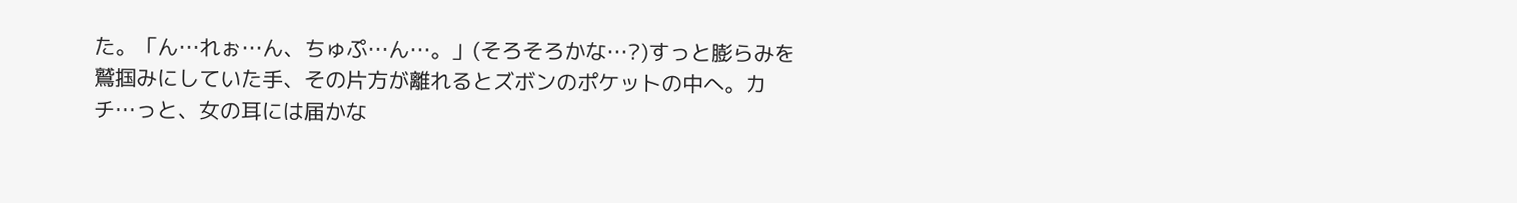た。「ん…れぉ…ん、ちゅぷ…ん…。」(そろそろかな…?)すっと膨らみを鷲掴みにしていた手、その片方が離れるとズボンのポケットの中へ。カチ…っと、女の耳には届かな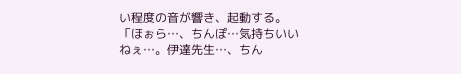い程度の音が響き、起動する。「ほぉら…、ちんぽ…気持ちいいねぇ…。伊達先生…、ちん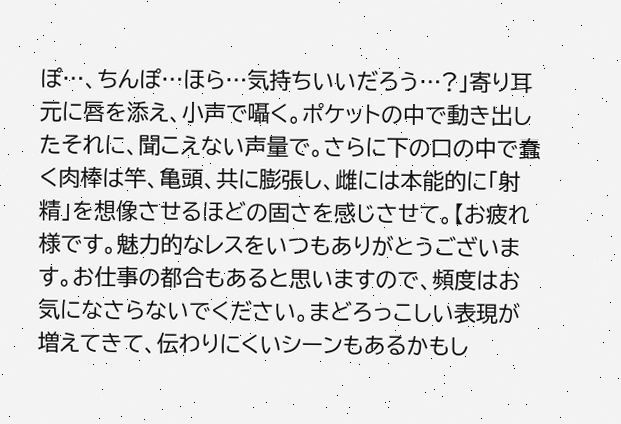ぽ…、ちんぽ…ほら…気持ちいいだろう…?」寄り耳元に唇を添え、小声で囁く。ポケットの中で動き出したそれに、聞こえない声量で。さらに下の口の中で蠢く肉棒は竿、亀頭、共に膨張し、雌には本能的に「射精」を想像させるほどの固さを感じさせて。【お疲れ様です。魅力的なレスをいつもありがとうございます。お仕事の都合もあると思いますので、頻度はお気になさらないでください。まどろっこしい表現が増えてきて、伝わりにくいシーンもあるかもし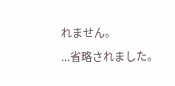れません。
...省略されました。